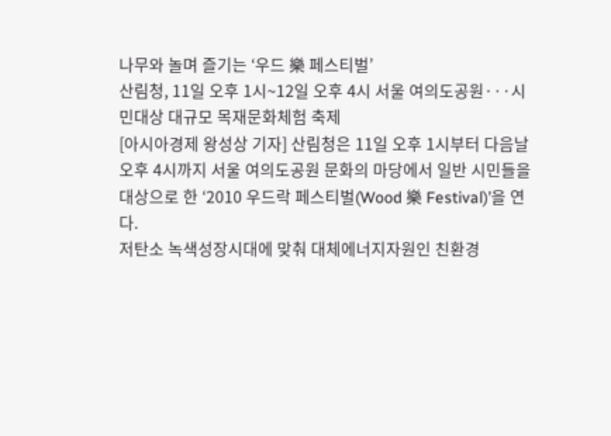나무와 놀며 즐기는 ‘우드 樂 페스티벌’
산림청, 11일 오후 1시~12일 오후 4시 서울 여의도공원···시민대상 대규모 목재문화체험 축제
[아시아경제 왕성상 기자] 산림청은 11일 오후 1시부터 다음날 오후 4시까지 서울 여의도공원 문화의 마당에서 일반 시민들을 대상으로 한 ‘2010 우드락 페스티벌(Wood 樂 Festival)’을 연다.
저탄소 녹색성장시대에 맞춰 대체에너지자원인 친환경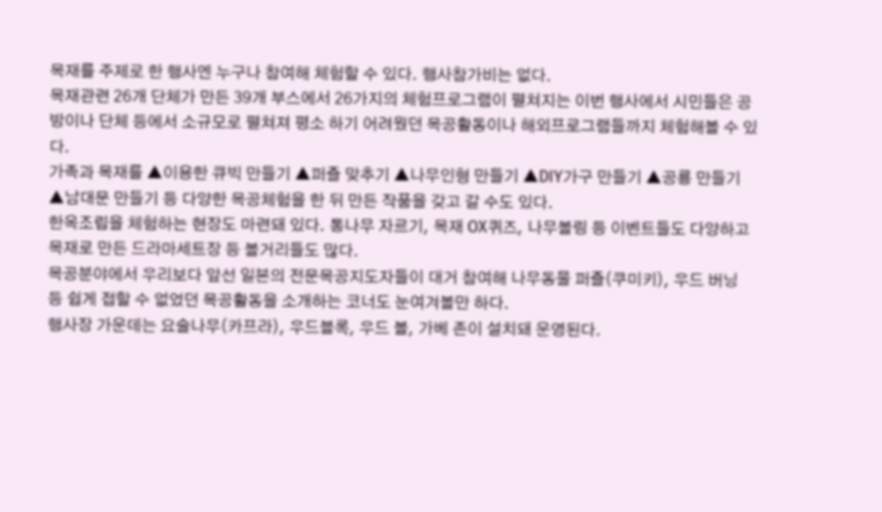목재를 주제로 한 행사엔 누구나 참여해 체험할 수 있다. 행사참가비는 없다.
목재관련 26개 단체가 만든 39개 부스에서 26가지의 체험프로그램이 펼쳐지는 이번 행사에서 시민들은 공방이나 단체 등에서 소규모로 펼쳐져 평소 하기 어려웠던 목공활동이나 해외프로그램들까지 체험해볼 수 있다.
가족과 목재를 ▲이용한 큐빅 만들기 ▲퍼즐 맞추기 ▲나무인형 만들기 ▲DIY가구 만들기 ▲공룡 만들기 ▲남대문 만들기 등 다양한 목공체험을 한 뒤 만든 작품을 갖고 갈 수도 있다.
한옥조립을 체험하는 현장도 마련돼 있다. 통나무 자르기, 목재 OX퀴즈, 나무볼링 등 이벤트들도 다양하고 목재로 만든 드라마세트장 등 볼거리들도 많다.
목공분야에서 우리보다 앞선 일본의 전문목공지도자들이 대거 참여해 나무동물 퍼즐(쿠미키), 우드 버닝 등 쉽게 접할 수 없었던 목공활동을 소개하는 코너도 눈여겨볼만 하다.
행사장 가운데는 요술나무(카프라), 우드블록, 우드 볼, 가베 존이 설치돼 운영된다.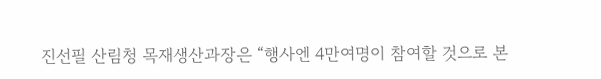진선필 산림청 목재생산과장은 “행사엔 4만여명이 참여할 것으로 본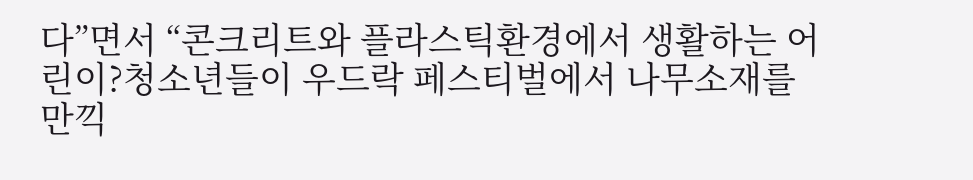다”면서 “콘크리트와 플라스틱환경에서 생활하는 어린이?청소년들이 우드락 페스티벌에서 나무소재를 만끽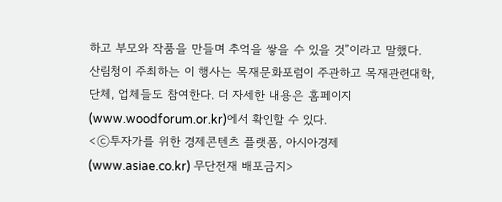하고 부모와 작품을 만들며 추억을 쌓을 수 있을 것”이라고 말했다.
산림청이 주최하는 이 행사는 목재문화포럼이 주관하고 목재관련대학, 단체, 업체들도 참여한다. 더 자세한 내용은 홈페이지(www.woodforum.or.kr)에서 확인할 수 있다.
<ⓒ투자가를 위한 경제콘텐츠 플랫폼, 아시아경제(www.asiae.co.kr) 무단전재 배포금지>